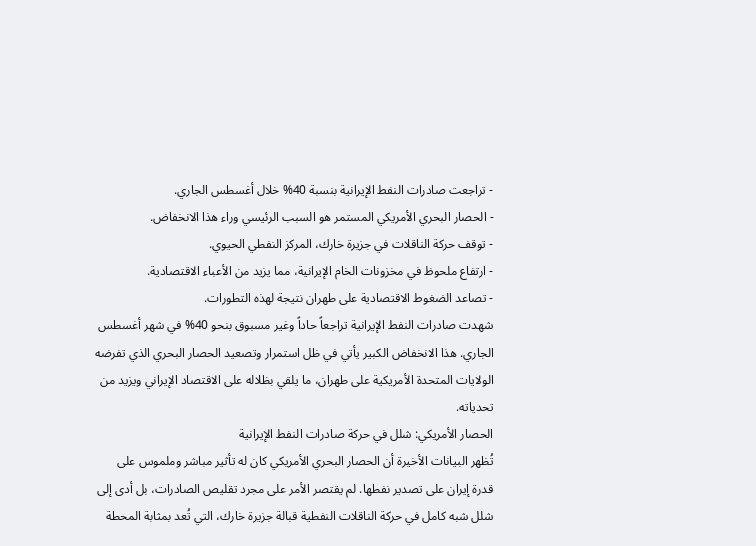- تراجعت صادرات النفط الإيرانية بنسبة 40% خلال أغسطس الجاري.
- الحصار البحري الأمريكي المستمر هو السبب الرئيسي وراء هذا الانخفاض.
- توقف حركة الناقلات في جزيرة خارك، المركز النفطي الحيوي.
- ارتفاع ملحوظ في مخزونات الخام الإيرانية، مما يزيد من الأعباء الاقتصادية.
- تصاعد الضغوط الاقتصادية على طهران نتيجة لهذه التطورات.
شهدت صادرات النفط الإيرانية تراجعاً حاداً وغير مسبوق بنحو 40% في شهر أغسطس الجاري. هذا الانخفاض الكبير يأتي في ظل استمرار وتصعيد الحصار البحري الذي تفرضه الولايات المتحدة الأمريكية على طهران، ما يلقي بظلاله على الاقتصاد الإيراني ويزيد من تحدياته.
الحصار الأمريكي: شلل في حركة صادرات النفط الإيرانية
تُظهر البيانات الأخيرة أن الحصار البحري الأمريكي كان له تأثير مباشر وملموس على قدرة إيران على تصدير نفطها. لم يقتصر الأمر على مجرد تقليص الصادرات، بل أدى إلى شلل شبه كامل في حركة الناقلات النفطية قبالة جزيرة خارك، التي تُعد بمثابة المحطة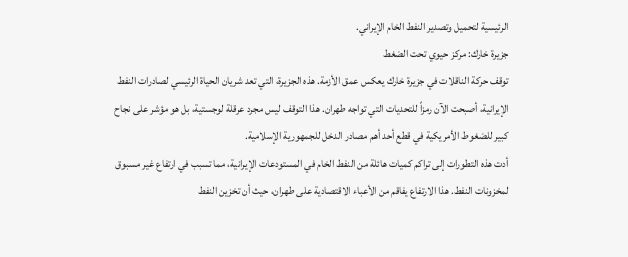الرئيسية لتحميل وتصدير النفط الخام الإيراني.
جزيرة خارك: مركز حيوي تحت الضغط
توقف حركة الناقلات في جزيرة خارك يعكس عمق الأزمة. هذه الجزيرة، التي تعد شريان الحياة الرئيسي لصادرات النفط الإيرانية، أصبحت الآن رمزاً للتحديات التي تواجه طهران. هذا التوقف ليس مجرد عرقلة لوجستية، بل هو مؤشر على نجاح كبير للضغوط الأمريكية في قطع أحد أهم مصادر الدخل للجمهورية الإسلامية.
أدت هذه التطورات إلى تراكم كميات هائلة من النفط الخام في المستودعات الإيرانية، مما تسبب في ارتفاع غير مسبوق لمخزونات النفط. هذا الارتفاع يفاقم من الأعباء الاقتصادية على طهران، حيث أن تخزين النفط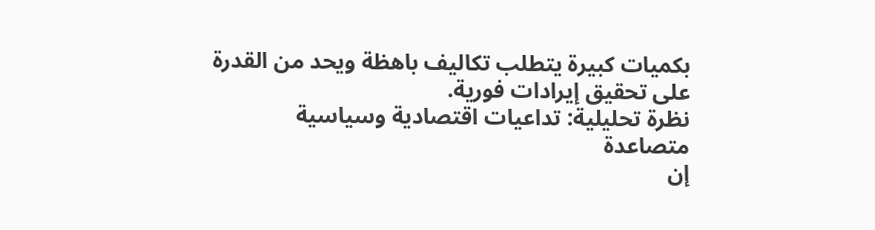بكميات كبيرة يتطلب تكاليف باهظة ويحد من القدرة على تحقيق إيرادات فورية.
نظرة تحليلية: تداعيات اقتصادية وسياسية متصاعدة
إن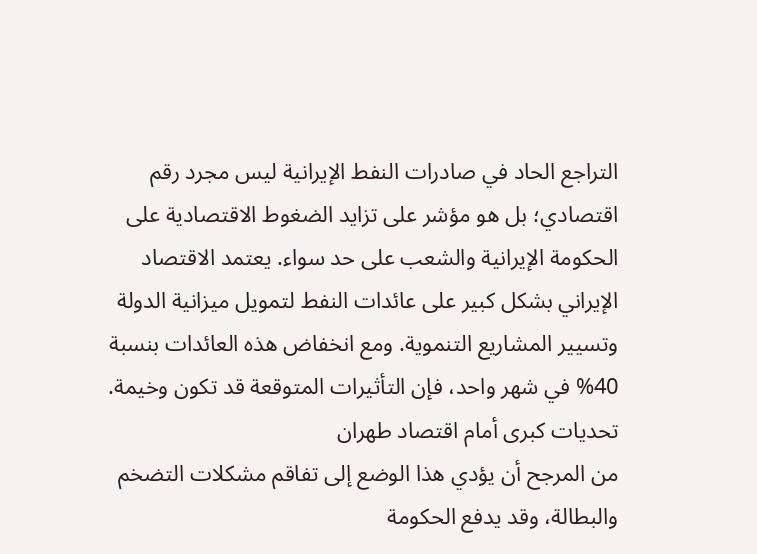التراجع الحاد في صادرات النفط الإيرانية ليس مجرد رقم اقتصادي؛ بل هو مؤشر على تزايد الضغوط الاقتصادية على الحكومة الإيرانية والشعب على حد سواء. يعتمد الاقتصاد الإيراني بشكل كبير على عائدات النفط لتمويل ميزانية الدولة وتسيير المشاريع التنموية. ومع انخفاض هذه العائدات بنسبة 40% في شهر واحد، فإن التأثيرات المتوقعة قد تكون وخيمة.
تحديات كبرى أمام اقتصاد طهران
من المرجح أن يؤدي هذا الوضع إلى تفاقم مشكلات التضخم والبطالة، وقد يدفع الحكومة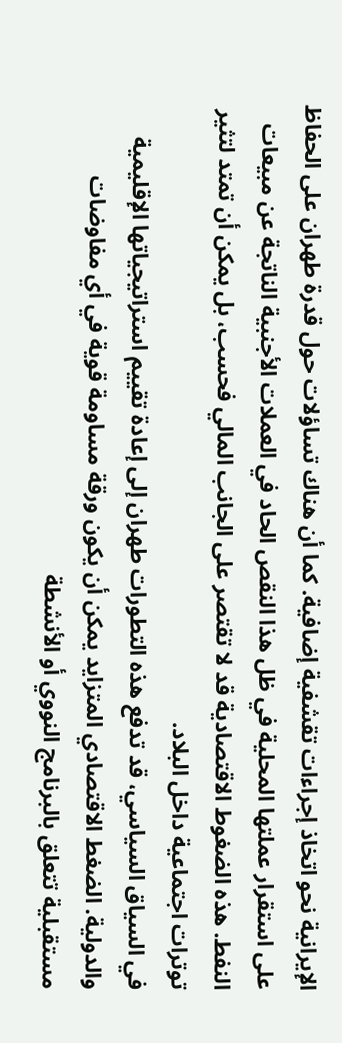الإيرانية نحو اتخاذ إجراءات تقشفية إضافية. كما أن هناك تساؤلات حول قدرة طهران على الحفاظ على استقرار عملتها المحلية في ظل هذا النقص الحاد في العملات الأجنبية الناتجة عن مبيعات النفط. هذه الضغوط الاقتصادية قد لا تقتصر على الجانب المالي فحسب، بل يمكن أن تمتد لتثير توترات اجتماعية داخل البلاد.
في السياق السياسي، قد تدفع هذه التطورات طهران إلى إعادة تقييم استراتيجياتها الإقليمية والدولية. الضغط الاقتصادي المتزايد يمكن أن يكون ورقة مساومة قوية في أي مفاوضات مستقبلية تتعلق بالبرنامج النووي أو الأنشطة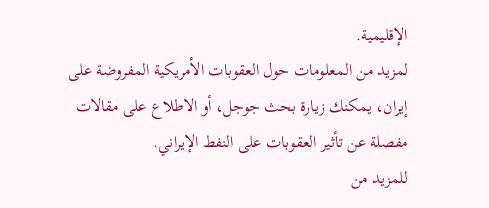الإقليمية.
لمزيد من المعلومات حول العقوبات الأمريكية المفروضة على إيران، يمكنك زيارة بحث جوجل، أو الاطلاع على مقالات مفصلة عن تأثير العقوبات على النفط الإيراني.
للمزيد من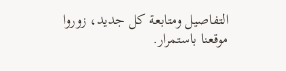التفاصيل ومتابعة كل جديد، زوروا موقعنا باستمرار.